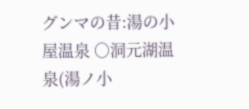グンマの昔:湯の小屋温泉 ○洞元湖温泉(湯ノ小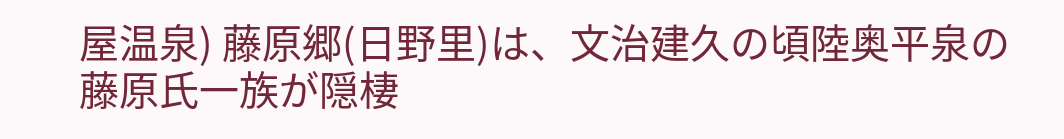屋温泉) 藤原郷(日野里)は、文治建久の頃陸奥平泉の藤原氏一族が隠棲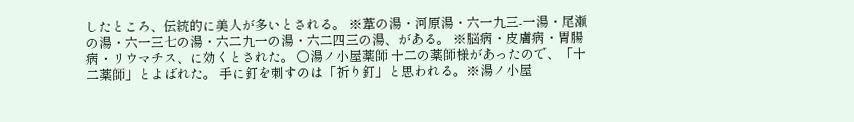したところ、伝統的に美人が多いとされる。 ※葦の湯・河原湯・六一九三-一湯・尾瀬の湯・六一三七の湯・六二九一の湯・六二四三の湯、がある。 ※脳病・皮膚病・胃腸病・リウマチス、に効くとされた。 ○湯ノ小屋薬師 十二の薬師様があったので、「十二薬師」とよばれた。 手に釘を刺すのは「祈り釘」と思われる。※湯ノ小屋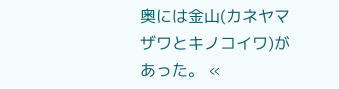奥には金山(カネヤマザワとキノコイワ)があった。 «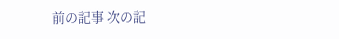前の記事 次の記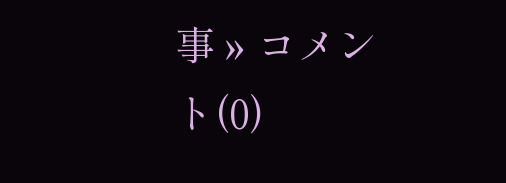事 » コメント(0)